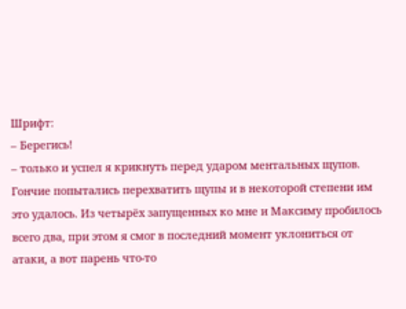Шрифт:
– Берегись!
– только и успел я крикнуть перед ударом ментальных щупов.
Гончие попытались перехватить щупы и в некоторой степени им это удалось. Из четырёх запущенных ко мне и Максиму пробилось всего два, при этом я смог в последний момент уклониться от атаки, а вот парень что-то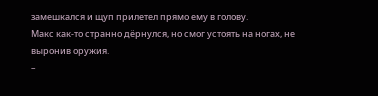замешкался и щуп прилетел прямо ему в голову.
Макс как-то странно дёрнулся, но смог устоять на ногах, не выронив оружия.
–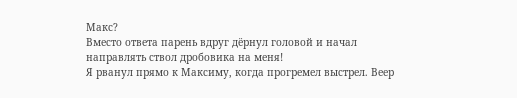Макс?
Вместо ответа парень вдруг дёрнул головой и начал направлять ствол дробовика на меня!
Я рванул прямо к Максиму, когда прогремел выстрел. Веер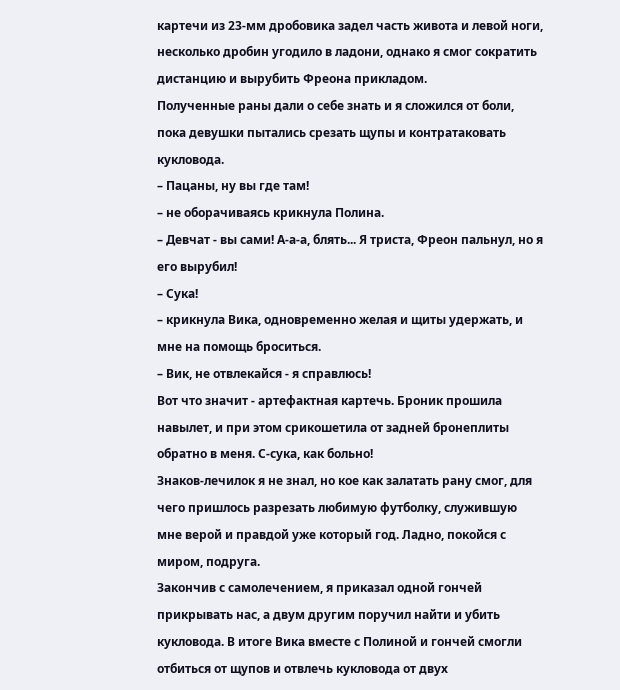картечи из 23-мм дробовика задел часть живота и левой ноги, несколько дробин угодило в ладони, однако я смог сократить дистанцию и вырубить Фреона прикладом.
Полученные раны дали о себе знать и я сложился от боли, пока девушки пытались срезать щупы и контратаковать кукловода.
– Пацаны, ну вы где там!
– не оборачиваясь крикнула Полина.
– Девчат - вы сами! А-а-а, блять... Я триста, Фреон пальнул, но я его вырубил!
– Сука!
– крикнула Вика, одновременно желая и щиты удержать, и мне на помощь броситься.
– Вик, не отвлекайся - я справлюсь!
Вот что значит - артефактная картечь. Броник прошила навылет, и при этом срикошетила от задней бронеплиты обратно в меня. С-сука, как больно!
Знаков-лечилок я не знал, но кое как залатать рану смог, для чего пришлось разрезать любимую футболку, служившую мне верой и правдой уже который год. Ладно, покойся с миром, подруга.
Закончив с самолечением, я приказал одной гончей прикрывать нас, а двум другим поручил найти и убить кукловода. В итоге Вика вместе с Полиной и гончей смогли отбиться от щупов и отвлечь кукловода от двух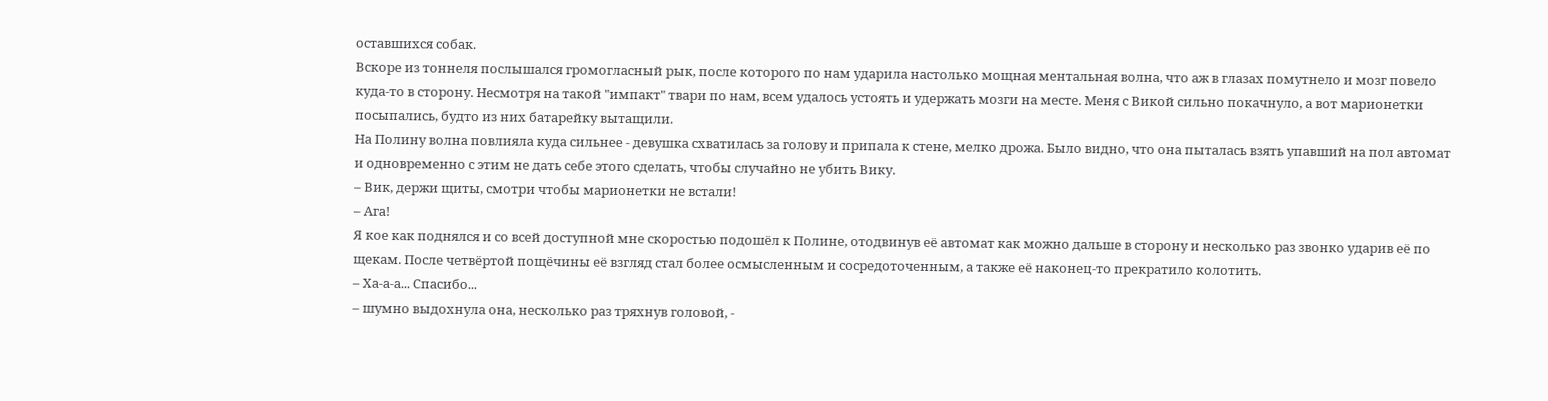оставшихся собак.
Вскоре из тоннеля послышался громогласный рык, после которого по нам ударила настолько мощная ментальная волна, что аж в глазах помутнело и мозг повело куда-то в сторону. Несмотря на такой "импакт" твари по нам, всем удалось устоять и удержать мозги на месте. Меня с Викой сильно покачнуло, а вот марионетки посыпались, будто из них батарейку вытащили.
На Полину волна повлияла куда сильнее - девушка схватилась за голову и припала к стене, мелко дрожа. Было видно, что она пыталась взять упавший на пол автомат и одновременно с этим не дать себе этого сделать, чтобы случайно не убить Вику.
– Вик, держи щиты, смотри чтобы марионетки не встали!
– Ага!
Я кое как поднялся и со всей доступной мне скоростью подошёл к Полине, отодвинув её автомат как можно дальше в сторону и несколько раз звонко ударив её по щекам. После четвёртой пощёчины её взгляд стал более осмысленным и сосредоточенным, а также её наконец-то прекратило колотить.
– Ха-а-а... Спасибо...
– шумно выдохнула она, несколько раз тряхнув головой, -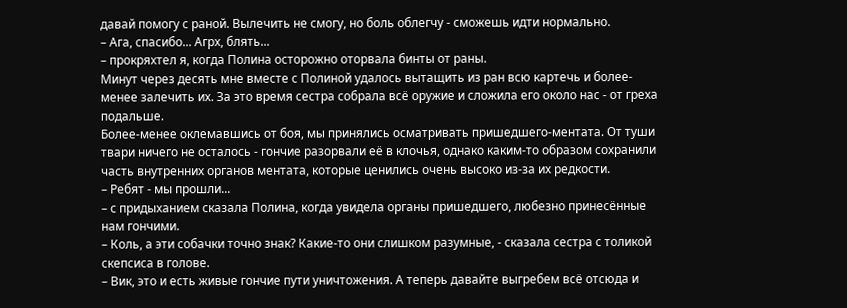давай помогу с раной. Вылечить не смогу, но боль облегчу - сможешь идти нормально.
– Ага, спасибо... Агрх, блять...
– прокряхтел я, когда Полина осторожно оторвала бинты от раны.
Минут через десять мне вместе с Полиной удалось вытащить из ран всю картечь и более-менее залечить их. За это время сестра собрала всё оружие и сложила его около нас - от греха подальше.
Более-менее оклемавшись от боя, мы принялись осматривать пришедшего-ментата. От туши твари ничего не осталось - гончие разорвали её в клочья, однако каким-то образом сохранили часть внутренних органов ментата, которые ценились очень высоко из-за их редкости.
– Ребят - мы прошли...
– с придыханием сказала Полина, когда увидела органы пришедшего, любезно принесённые нам гончими.
– Коль, а эти собачки точно знак? Какие-то они слишком разумные, - сказала сестра с толикой скепсиса в голове.
– Вик, это и есть живые гончие пути уничтожения. А теперь давайте выгребем всё отсюда и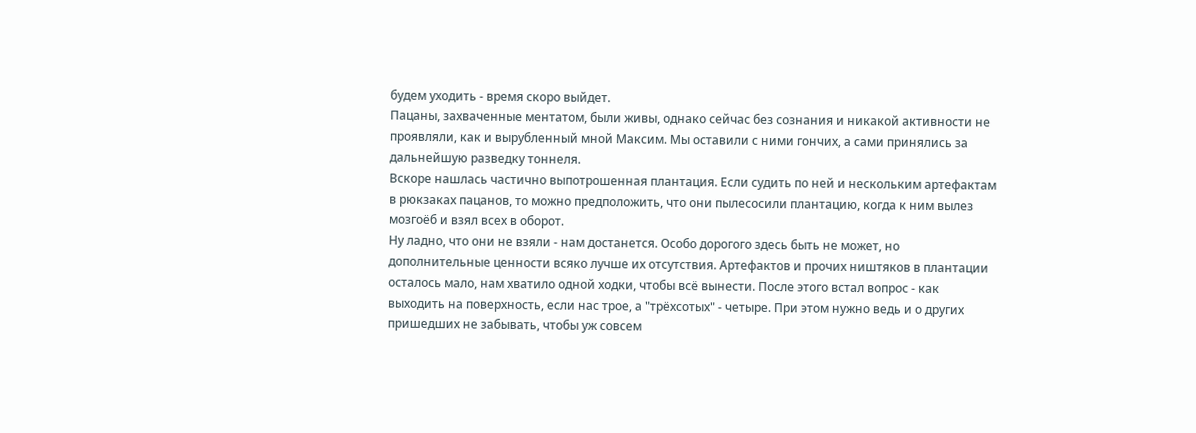будем уходить - время скоро выйдет.
Пацаны, захваченные ментатом, были живы, однако сейчас без сознания и никакой активности не проявляли, как и вырубленный мной Максим. Мы оставили с ними гончих, а сами принялись за дальнейшую разведку тоннеля.
Вскоре нашлась частично выпотрошенная плантация. Если судить по ней и нескольким артефактам в рюкзаках пацанов, то можно предположить, что они пылесосили плантацию, когда к ним вылез мозгоёб и взял всех в оборот.
Ну ладно, что они не взяли - нам достанется. Особо дорогого здесь быть не может, но дополнительные ценности всяко лучше их отсутствия. Артефактов и прочих ништяков в плантации осталось мало, нам хватило одной ходки, чтобы всё вынести. После этого встал вопрос - как выходить на поверхность, если нас трое, а "трёхсотых" - четыре. При этом нужно ведь и о других пришедших не забывать, чтобы уж совсем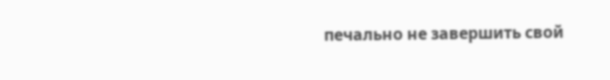печально не завершить свой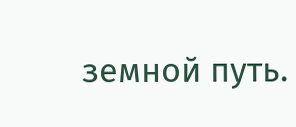земной путь.